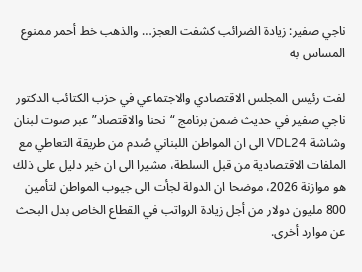ناجي صفير: زيادة الضرائب كشفت العجز… والذهب خط أحمر ممنوع المساس به

لفت رئيس المجلس الاقتصادي والاجتماعي في حزب الكتائب الدكتور ناجي صفير في حديث ضمن برنامج “نحنا والاقتصاد” عبر صوت لبنان وشاشة VDL24 الى ان المواطن اللبناني صُدم من طريقة التعاطي مع الملفات الاقتصادية من قبل السلطة، مشيرا الى ان خير دليل على ذلك هو موازنة 2026، موضحا ان الدولة لجأت الى جيوب المواطن لتأمين 800 مليون دولار من أجل زيادة الرواتب في القطاع الخاص بدل البحث عن موارد أخرى.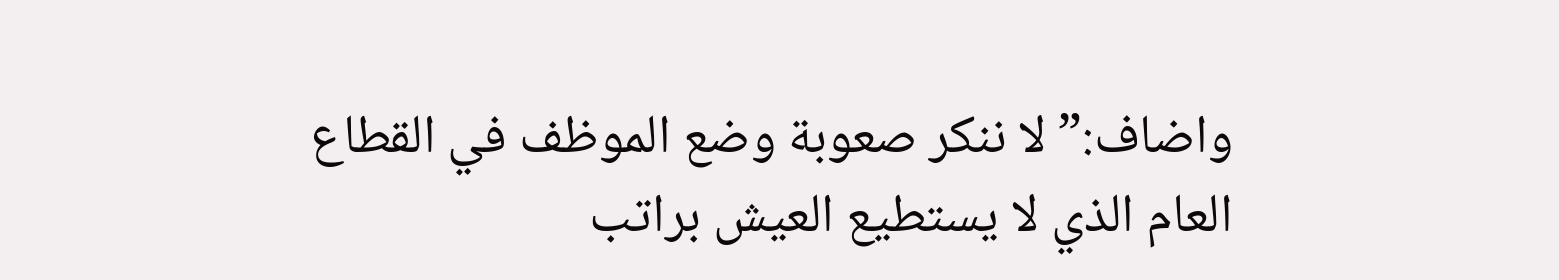واضاف:” لا ننكر صعوبة وضع الموظف في القطاع العام الذي لا يستطيع العيش براتب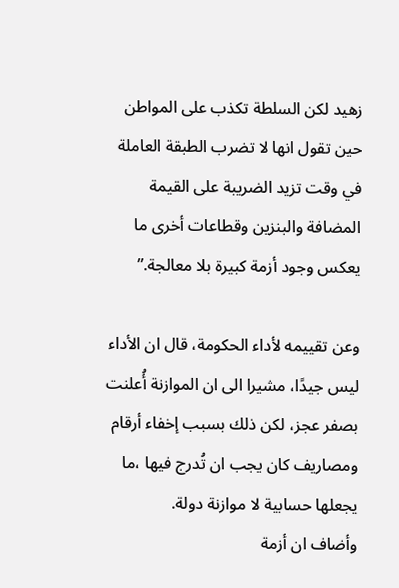زهيد لكن السلطة تكذب على المواطن حين تقول انها لا تضرب الطبقة العاملة في وقت تزيد الضريبة على القيمة المضافة والبنزين وقطاعات أخرى ما يعكس وجود أزمة كبيرة بلا معالجة.”

وعن تقييمه لأداء الحكومة، قال ان الأداء ليس جيدًا، مشيرا الى ان الموازنة أُعلنت بصفر عجز، لكن ذلك بسبب إخفاء أرقام ومصاريف كان يجب ان تُدرج فيها ،ما يجعلها حسابية لا موازنة دولة.
وأضاف ان أزمة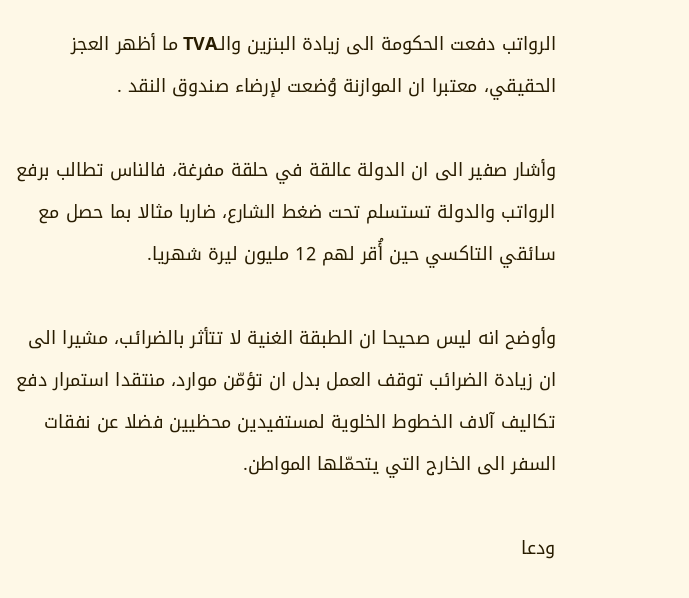الرواتب دفعت الحكومة الى زيادة البنزين والـTVA ما أظهر العجز الحقيقي، معتبرا ان الموازنة وُضعت لإرضاء صندوق النقد .

وأشار صفير الى ان الدولة عالقة في حلقة مفرغة، فالناس تطالب برفع الرواتب والدولة تستسلم تحت ضغط الشارع، ضاربا مثالا بما حصل مع سائقي التاكسي حين أُقر لهم 12 مليون ليرة شهريا.

وأوضح انه ليس صحيحا ان الطبقة الغنية لا تتأثر بالضرائب، مشيرا الى ان زيادة الضرائب توقف العمل بدل ان تؤمّن موارد، منتقدا استمرار دفع تكاليف آلاف الخطوط الخلوية لمستفيدين محظيين فضلا عن نفقات السفر الى الخارج التي يتحمّلها المواطن.

ودعا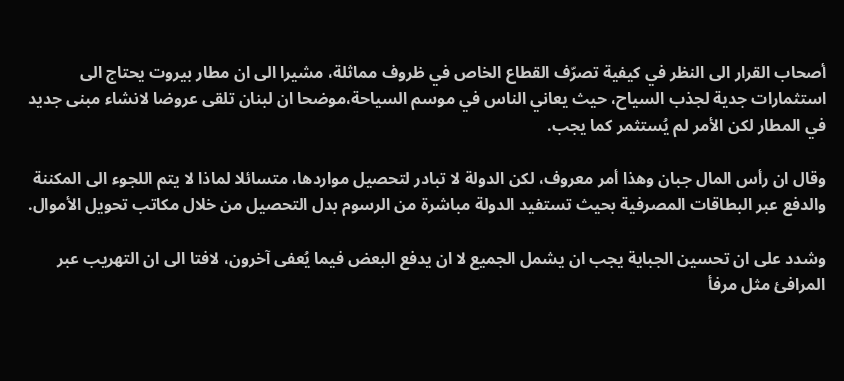أصحاب القرار الى النظر في كيفية تصرّف القطاع الخاص في ظروف مماثلة، مشيرا الى ان مطار بيروت يحتاج الى استثمارات جدية لجذب السياح، حيث يعاني الناس في موسم السياحة،موضحا ان لبنان تلقى عروضا لانشاء مبنى جديد في المطار لكن الأمر لم يُستثمر كما يجب.

وقال ان رأس المال جبان وهذا أمر معروف، لكن الدولة لا تبادر لتحصيل مواردها، متسائلا لماذا لا يتم اللجوء الى المكننة والدفع عبر البطاقات المصرفية بحيث تستفيد الدولة مباشرة من الرسوم بدل التحصيل من خلال مكاتب تحويل الأموال.

وشدد على ان تحسين الجباية يجب ان يشمل الجميع لا ان يدفع البعض فيما يُعفى آخرون، لافتا الى ان التهريب عبر المرافئ مثل مرفأ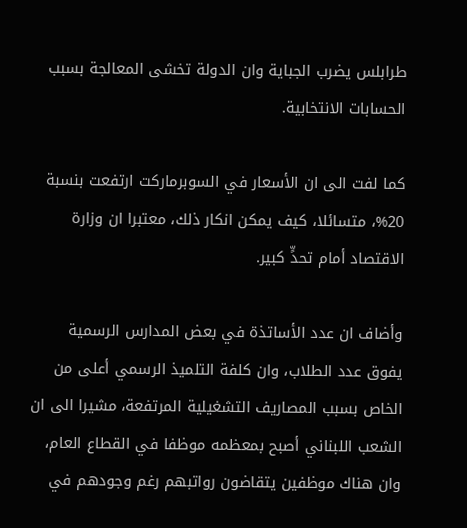طرابلس يضرب الجباية وان الدولة تخشى المعالجة بسبب الحسابات الانتخابية.

كما لفت الى ان الأسعار في السوبرماركت ارتفعت بنسبة 20%، متسائلا، كيف يمكن انكار ذلك، معتبرا ان وزارة الاقتصاد أمام تحدٍّ كبير.

وأضاف ان عدد الأساتذة في بعض المدارس الرسمية يفوق عدد الطلاب، وان كلفة التلميذ الرسمي أعلى من الخاص بسبب المصاريف التشغيلية المرتفعة، مشيرا الى ان الشعب اللبناني أصبح بمعظمه موظفا في القطاع العام، وان هناك موظفين يتقاضون رواتبهم رغم وجودهم في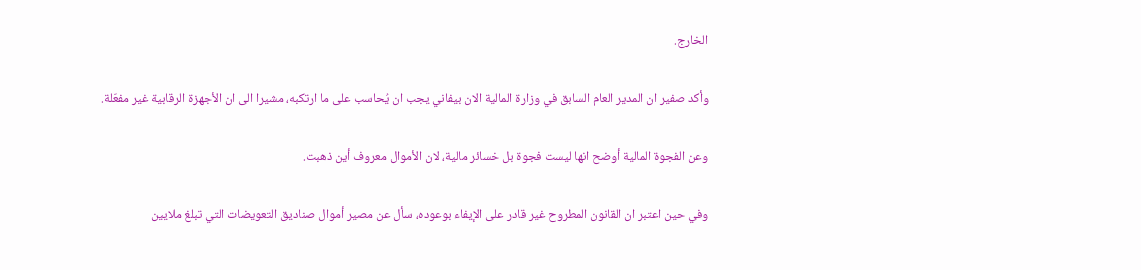الخارج.

وأكد صفير ان المدير العام السابق في وزارة المالية الان بيفاني يجب ان يُحاسب على ما ارتكبه، مشيرا الى ان الأجهزة الرقابية غير مفعّلة.

وعن الفجوة المالية أوضح انها ليست فجوة بل خسائر مالية، لان الأموال معروف أين ذهبت.

وفي حين اعتبر ان القانون المطروح غير قادر على الإيفاء بوعوده، سأل عن مصير أموال صناديق التعويضات التي تبلغ ملايين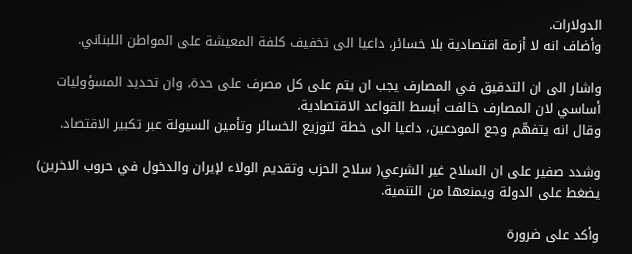الدولارات.
وأضاف انه لا أزمة اقتصادية بلا خسائر، داعيا الى تخفيف كلفة المعيشة على المواطن اللبناني.

واشار الى ان التدقيق في المصارف يجب ان يتم على كل مصرف على حدة، وان تحديد المسؤوليات أساسي لان المصارف خالفت أبسط القواعد الاقتصادية.
وقال انه يتفهّم وجع المودعين، داعيا الى خطة لتوزيع الخسائر وتأمين السيولة عبر تكبير الاقتصاد.

وشدد صفير على ان السلاح غير الشرعي( سلاح الحزب وتقديم الولاء لإيران والدخول في حروب الاخرين) يضغط على الدولة ويمنعها من التنمية.

وأكد على ضرورة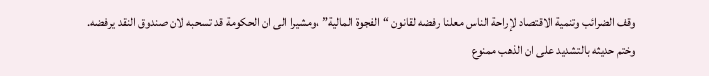وقف الضرائب وتنمية الاقتصاد لإراحة الناس معلنا رفضه لقانون “الفجوة المالية” ،ومشيرا الى ان الحكومة قد تسحبه لان صندوق النقد يرفضه.
وختم حديثه بالتشديد على ان الذهب ممنوع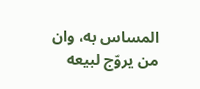المساس به، وان من يروّج لبيعه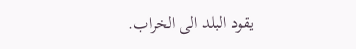يقود البلد الى الخراب.